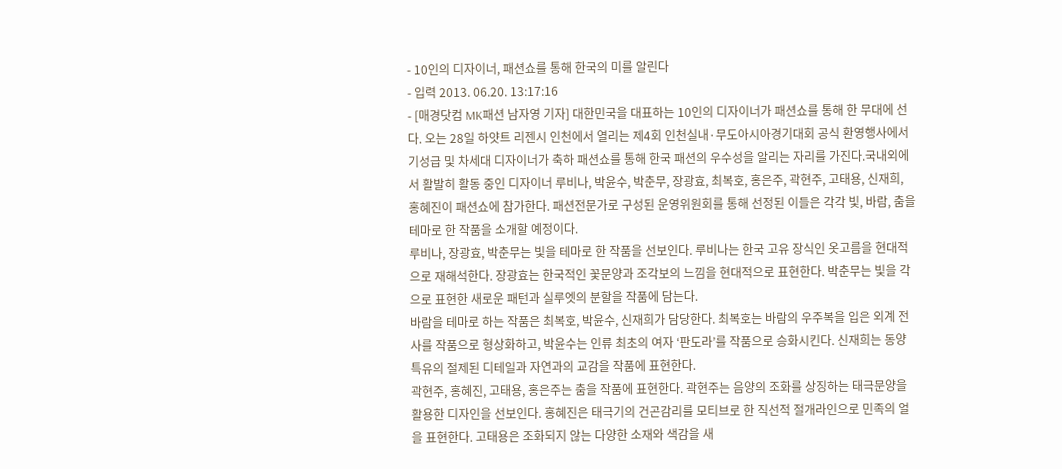- 10인의 디자이너, 패션쇼를 통해 한국의 미를 알린다
- 입력 2013. 06.20. 13:17:16
- [매경닷컴 MK패션 남자영 기자] 대한민국을 대표하는 10인의 디자이너가 패션쇼를 통해 한 무대에 선다. 오는 28일 하얏트 리젠시 인천에서 열리는 제4회 인천실내·무도아시아경기대회 공식 환영행사에서 기성급 및 차세대 디자이너가 축하 패션쇼를 통해 한국 패션의 우수성을 알리는 자리를 가진다.국내외에서 활발히 활동 중인 디자이너 루비나, 박윤수, 박춘무, 장광효, 최복호, 홍은주, 곽현주, 고태용, 신재희, 홍혜진이 패션쇼에 참가한다. 패션전문가로 구성된 운영위원회를 통해 선정된 이들은 각각 빛, 바람, 춤을 테마로 한 작품을 소개할 예정이다.
루비나, 장광효, 박춘무는 빛을 테마로 한 작품을 선보인다. 루비나는 한국 고유 장식인 옷고름을 현대적으로 재해석한다. 장광효는 한국적인 꽃문양과 조각보의 느낌을 현대적으로 표현한다. 박춘무는 빛을 각으로 표현한 새로운 패턴과 실루엣의 분할을 작품에 담는다.
바람을 테마로 하는 작품은 최복호, 박윤수, 신재희가 담당한다. 최복호는 바람의 우주복을 입은 외계 전사를 작품으로 형상화하고, 박윤수는 인류 최초의 여자 ‘판도라’를 작품으로 승화시킨다. 신재희는 동양 특유의 절제된 디테일과 자연과의 교감을 작품에 표현한다.
곽현주, 홍혜진, 고태용, 홍은주는 춤을 작품에 표현한다. 곽현주는 음양의 조화를 상징하는 태극문양을 활용한 디자인을 선보인다. 홍혜진은 태극기의 건곤감리를 모티브로 한 직선적 절개라인으로 민족의 얼을 표현한다. 고태용은 조화되지 않는 다양한 소재와 색감을 새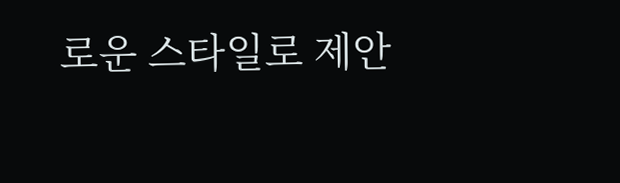로운 스타일로 제안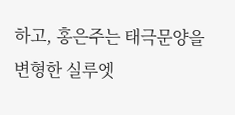하고, 홍은주는 태극문양을 변형한 실루엣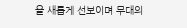을 새롭게 선보이며 무대의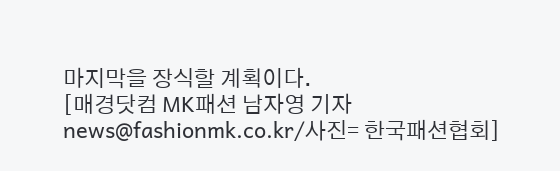마지막을 장식할 계획이다.
[매경닷컴 MK패션 남자영 기자 news@fashionmk.co.kr/사진= 한국패션협회]